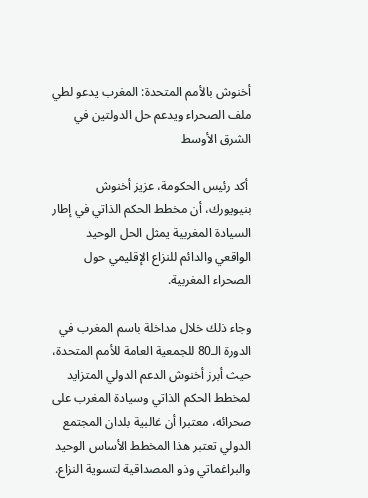أخنوش بالأمم المتحدة: المغرب يدعو لطي ملف الصحراء ويدعم حل الدولتين في الشرق الأوسط

 أكد رئيس الحكومة، عزيز أخنوش بنيويورك، أن مخطط الحكم الذاتي في إطار السيادة المغربية يمثل الحل الوحيد الواقعي والدائم للنزاع الإقليمي حول الصحراء المغربية.

وجاء ذلك خلال مداخلة باسم المغرب في الدورة الـ80 للجمعية العامة للأمم المتحدة، حيث أبرز أخنوش الدعم الدولي المتزايد لمخطط الحكم الذاتي وسيادة المغرب على صحرائه، معتبرا أن غالبية بلدان المجتمع الدولي تعتبر هذا المخطط الأساس الوحيد والبراغماتي وذو المصداقية لتسوية النزاع.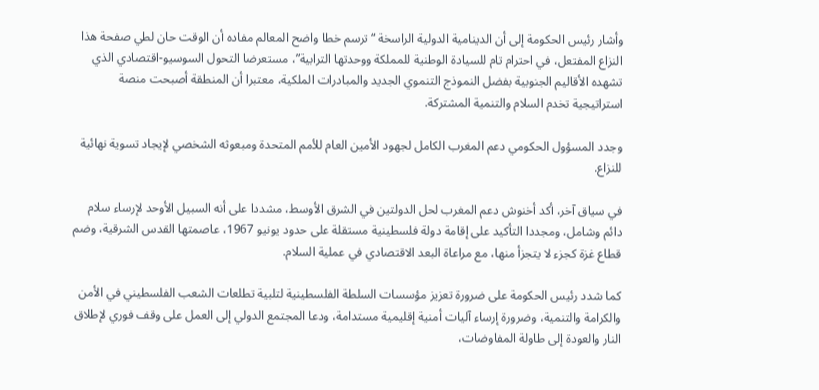وأشار رئيس الحكومة إلى أن الدينامية الدولية الراسخة “ترسم خطا واضح المعالم مفاده أن الوقت حان لطي صفحة هذا النزاع المفتعل، في احترام تام للسيادة الوطنية للمملكة ووحدتها الترابية”، مستعرضا التحول السوسيو-اقتصادي الذي تشهده الأقاليم الجنوبية بفضل النموذج التنموي الجديد والمبادرات الملكية، معتبرا أن المنطقة أصبحت منصة استراتيجية تخدم السلام والتنمية المشتركة.

وجدد المسؤول الحكومي دعم المغرب الكامل لجهود الأمين العام للأمم المتحدة ومبعوثه الشخصي لإيجاد تسوية نهائية للنزاع.

في سياق آخر، أكد أخنوش دعم المغرب لحل الدولتين في الشرق الأوسط، مشددا على أنه السبيل الأوحد لإرساء سلام دائم وشامل، ومجددا التأكيد على إقامة دولة فلسطينية مستقلة على حدود يونيو 1967، عاصمتها القدس الشرقية، وضم قطاع غزة كجزء لا يتجزأ منها، مع مراعاة البعد الاقتصادي في عملية السلام.

كما شدد رئيس الحكومة على ضرورة تعزيز مؤسسات السلطة الفلسطينية لتلبية تطلعات الشعب الفلسطيني في الأمن والكرامة والتنمية، وضرورة إرساء آليات أمنية إقليمية مستدامة، ودعا المجتمع الدولي إلى العمل على وقف فوري لإطلاق النار والعودة إلى طاولة المفاوضات،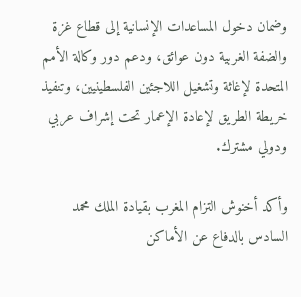وضمان دخول المساعدات الإنسانية إلى قطاع غزة والضفة الغربية دون عوائق، ودعم دور وكالة الأمم المتحدة لإغاثة وتشغيل اللاجئين الفلسطينيين، وتنفيذ خريطة الطريق لإعادة الإعمار تحت إشراف عربي ودولي مشترك.

وأكد أخنوش التزام المغرب بقيادة الملك محمد السادس بالدفاع عن الأماكن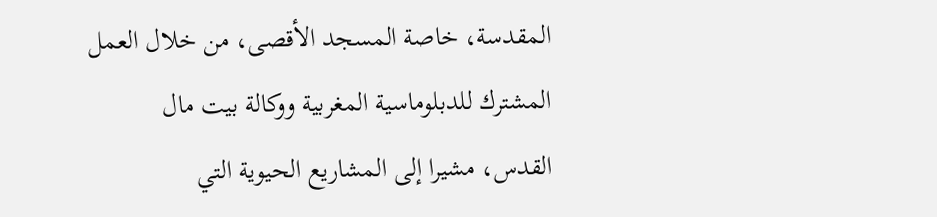المقدسة، خاصة المسجد الأقصى، من خلال العمل المشترك للدبلوماسية المغربية ووكالة بيت مال القدس، مشيرا إلى المشاريع الحيوية التي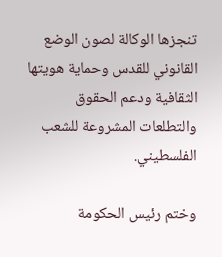تنجزها الوكالة لصون الوضع القانوني للقدس وحماية هويتها الثقافية ودعم الحقوق والتطلعات المشروعة للشعب الفلسطيني.

وختم رئيس الحكومة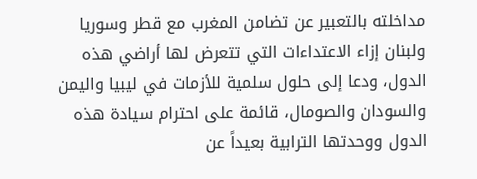مداخلته بالتعبير عن تضامن المغرب مع قطر وسوريا ولبنان إزاء الاعتداءات التي تتعرض لها أراضي هذه الدول، ودعا إلى حلول سلمية للأزمات في ليبيا واليمن والسودان والصومال، قائمة على احترام سيادة هذه الدول ووحدتها الترابية بعيداً عن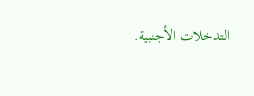التدخلات الأجنبية.